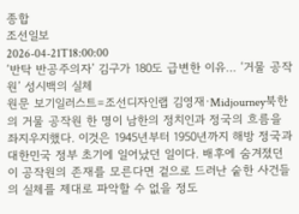종합
조선일보
2026-04-21T18:00:00
‘반탁 반공주의자’ 김구가 180도 급변한 이유… ‘거물 공작원’ 성시백의 실체
원문 보기일러스트=조선디자인랩 김영재·Midjourney북한의 거물 공작원 한 명이 남한의 정치인과 정국의 흐름을 좌지우지했다. 이것은 1945년부터 1950년까지 해방 정국과 대한민국 정부 초기에 일어났던 일이다. 배후에 숨겨졌던 이 공작원의 존재를 모른다면 겉으로 드러난 숱한 사건들의 실체를 제대로 파악할 수 없을 정도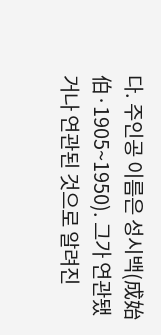다. 주인공 이름은 성시백(成始伯·1905~1950). 그가 연관됐거나 연관된 것으로 알려진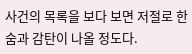사건의 목록을 보다 보면 저절로 한숨과 감탄이 나올 정도다.